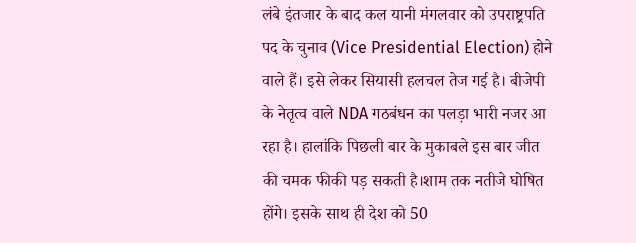लंबे इंतजार के बाद कल यानी मंगलवार को उपराष्ट्रपति पद के चुनाव (Vice Presidential Election) होने वाले हैं। इसे लेकर सियासी हलचल तेज गई है। बीजेपी के नेतृत्व वाले NDA गठबंधन का पलड़ा भारी नजर आ रहा है। हालांकि पिछली बार के मुकाबले इस बार जीत की चमक फीकी पड़ सकती है।शाम तक नतीजे घोषित होंगे। इसके साथ ही देश को 50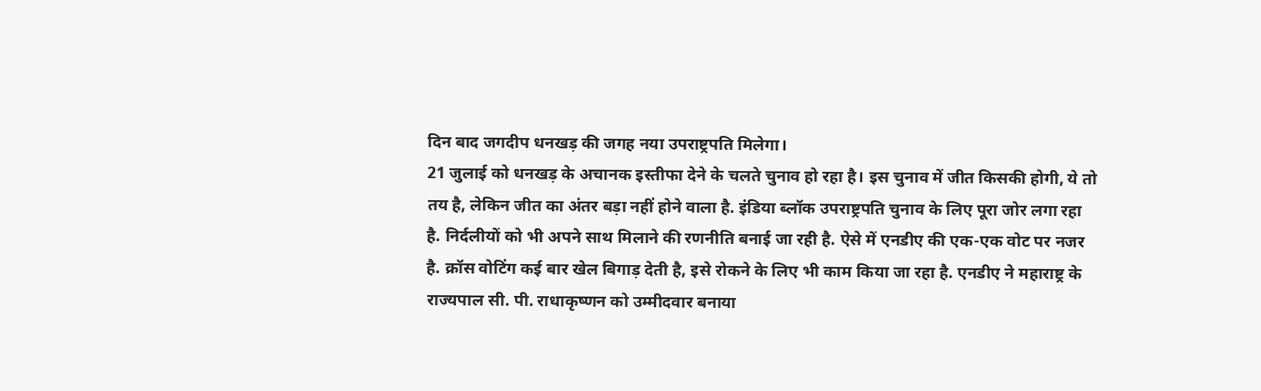दिन बाद जगदीप धनखड़ की जगह नया उपराष्ट्रपति मिलेगा।
21 जुलाई को धनखड़ के अचानक इस्तीफा देने के चलते चुनाव हो रहा है। इस चुनाव में जीत किसकी होगी, ये तो तय है, लेकिन जीत का अंतर बड़ा नहीं होने वाला है. इंडिया ब्लॉक उपराष्ट्रपति चुनाव के लिए पूरा जोर लगा रहा है. निर्दलीयों को भी अपने साथ मिलाने की रणनीति बनाई जा रही है. ऐसे में एनडीए की एक-एक वोट पर नजर है. क्रॉस वोटिंग कई बार खेल बिगाड़ देती है, इसे रोकने के लिए भी काम किया जा रहा है. एनडीए ने महाराष्ट्र के राज्यपाल सी. पी. राधाकृष्णन को उम्मीदवार बनाया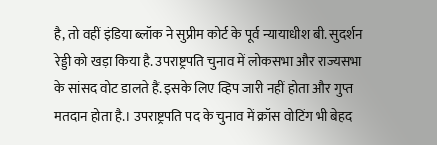है, तो वहीं इंडिया ब्लॉक ने सुप्रीम कोर्ट के पूर्व न्यायाधीश बी. सुदर्शन रेड्डी को खड़ा किया है. उपराष्ट्रपति चुनाव में लोकसभा और राज्यसभा के सांसद वोट डालते हैं. इसके लिए व्हिप जारी नहीं होता और गुप्त मतदान होता है.। उपराष्ट्रपति पद के चुनाव में क्रॉस वोटिंग भी बेहद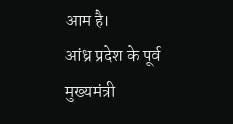आम है।
आंध्र प्रदेश के पूर्व मुख्यमंत्री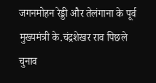जगनमोहन रेड्डी और तेलंगाना के पूर्व मुख्यमंत्री के.चंद्रशेखर राव पिछले चुनाव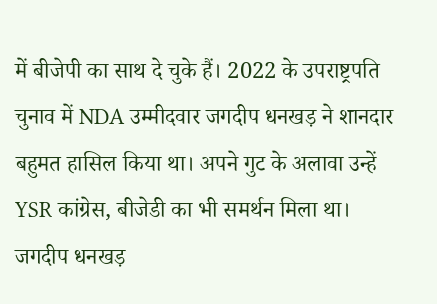में बीजेपी का साथ दे चुके हैं। 2022 के उपराष्ट्रपति चुनाव में NDA उम्मीदवार जगदीप धनखड़ ने शानदार बहुमत हासिल किया था। अपने गुट के अलावा उन्हें YSR कांग्रेस, बीजेडी का भी समर्थन मिला था। जगदीप धनखड़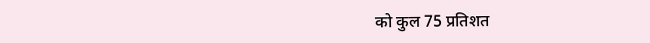को कुल 75 प्रतिशत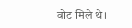वोट मिले थे।